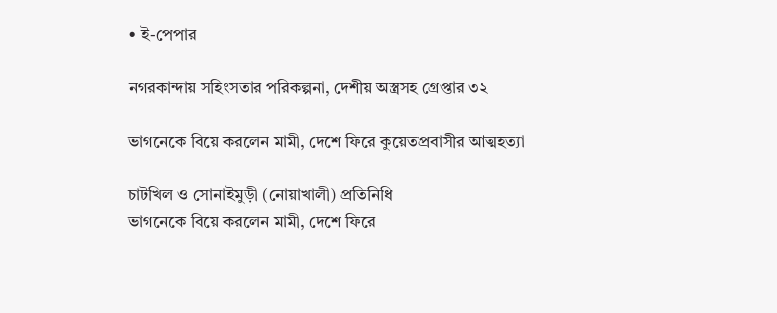• ই-পেপার

নগরকান্দায় সহিংসতার পরিকল্পনা, দেশীয় অস্ত্রসহ গ্রেপ্তার ৩২

ভাগনেকে বিয়ে করলেন মামী, দেশে ফিরে কুয়েতপ্রবাসীর আত্মহত্যা

চাটখিল ও সোনাইমুড়ী (নোয়াখালী) প্রতিনিধি
ভাগনেকে বিয়ে করলেন মামী, দেশে ফিরে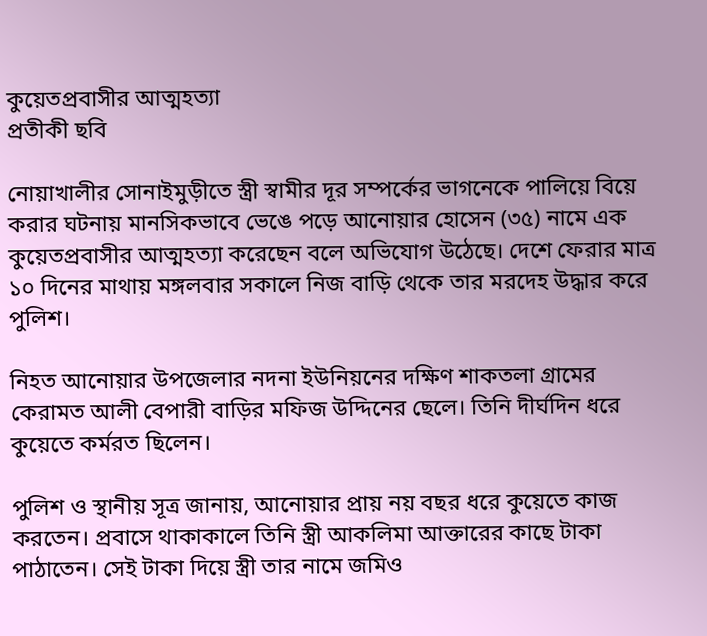কুয়েতপ্রবাসীর আত্মহত্যা
প্রতীকী ছবি

নোয়াখালীর সোনাইমুড়ীতে স্ত্রী স্বামীর দূর সম্পর্কের ভাগনেকে পালিয়ে বিয়ে করার ঘটনায় মানসিকভাবে ভেঙে পড়ে আনোয়ার হোসেন (৩৫) নামে এক কুয়েতপ্রবাসীর আত্মহত্যা করেছেন বলে অভিযোগ উঠেছে। দেশে ফেরার মাত্র ১০ দিনের মাথায় মঙ্গলবার সকালে নিজ বাড়ি থেকে তার মরদেহ উদ্ধার করে পুলিশ।

নিহত আনোয়ার উপজেলার নদনা ইউনিয়নের দক্ষিণ শাকতলা গ্রামের কেরামত আলী বেপারী বাড়ির মফিজ উদ্দিনের ছেলে। তিনি দীর্ঘদিন ধরে কুয়েতে কর্মরত ছিলেন।

পুলিশ ও স্থানীয় সূত্র জানায়, আনোয়ার প্রায় নয় বছর ধরে কুয়েতে কাজ করতেন। প্রবাসে থাকাকালে তিনি স্ত্রী আকলিমা আক্তারের কাছে টাকা পাঠাতেন। সেই টাকা দিয়ে স্ত্রী তার নামে জমিও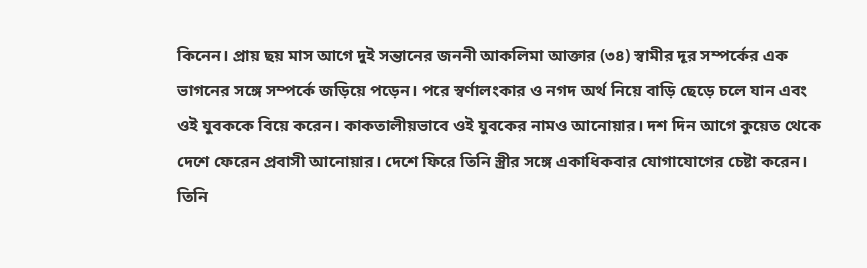কিনেন। প্রায় ছয় মাস আগে দুই সন্তানের জননী আকলিমা আক্তার (৩৪) স্বামীর দূর সম্পর্কের এক ভাগনের সঙ্গে সম্পর্কে জড়িয়ে পড়েন। পরে স্বর্ণালংকার ও নগদ অর্থ নিয়ে বাড়ি ছেড়ে চলে যান এবং ওই যুবককে বিয়ে করেন। কাকতালীয়ভাবে ওই যুবকের নামও আনোয়ার। দশ দিন আগে কুয়েত থেকে দেশে ফেরেন প্রবাসী আনোয়ার। দেশে ফিরে তিনি স্ত্রীর সঙ্গে একাধিকবার যোগাযোগের চেষ্টা করেন। তিনি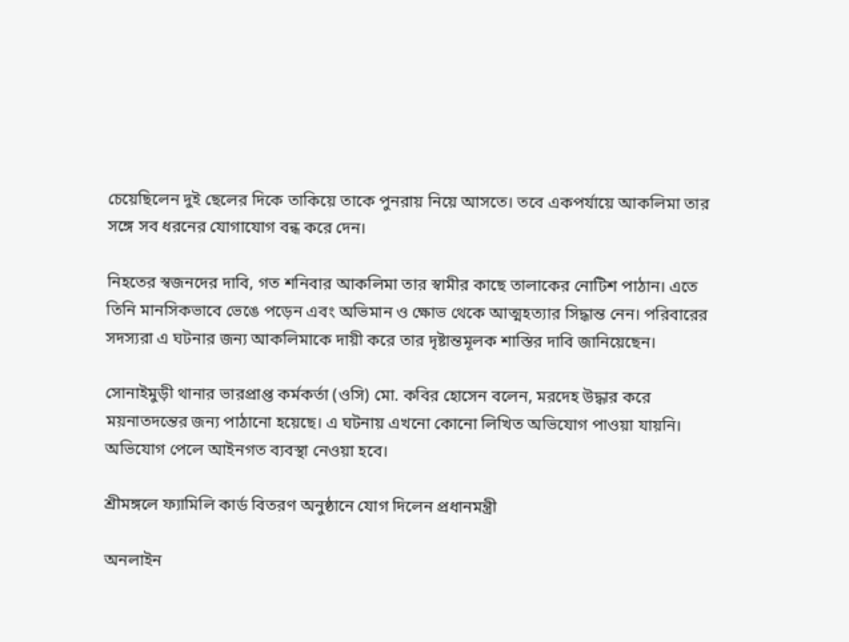চেয়েছিলেন দুই ছেলের দিকে তাকিয়ে তাকে পুনরায় নিয়ে আসতে। তবে একপর্যায়ে আকলিমা তার সঙ্গে সব ধরনের যোগাযোগ বন্ধ করে দেন।

নিহতের স্বজনদের দাবি, গত শনিবার আকলিমা তার স্বামীর কাছে তালাকের নোটিশ পাঠান। এতে তিনি মানসিকভাবে ভেঙে পড়েন এবং অভিমান ও ক্ষোভ থেকে আত্মহত্যার সিদ্ধান্ত নেন। পরিবারের সদস্যরা এ ঘটনার জন্য আকলিমাকে দায়ী করে তার দৃষ্টান্তমূলক শাস্তির দাবি জানিয়েছেন।

সোনাইমুড়ী থানার ভারপ্রাপ্ত কর্মকর্তা (ওসি) মো. কবির হোসেন বলেন, মরদেহ উদ্ধার করে ময়নাতদন্তের জন্য পাঠানো হয়েছে। এ ঘটনায় এখনো কোনো লিখিত অভিযোগ পাওয়া যায়নি। অভিযোগ পেলে আইনগত ব্যবস্থা নেওয়া হবে।

শ্রীমঙ্গলে ফ্যামিলি কার্ড বিতরণ অনুষ্ঠানে যোগ দিলেন প্রধানমন্ত্রী

অনলাইন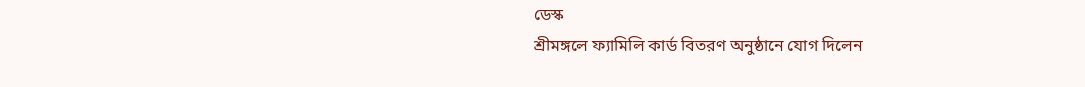ডেস্ক
শ্রীমঙ্গলে ফ্যামিলি কার্ড বিতরণ অনুষ্ঠানে যোগ দিলেন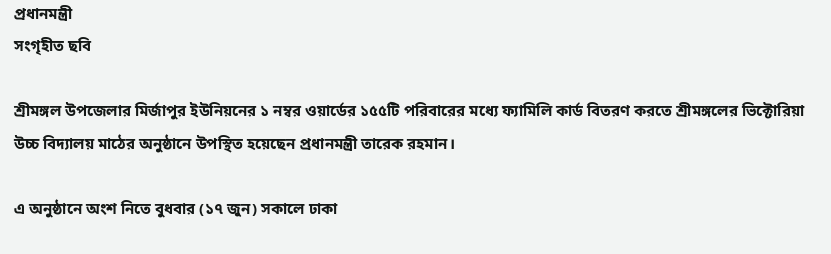প্রধানমন্ত্রী
সংগৃহীত ছবি

শ্রীমঙ্গল উপজেলার মির্জাপুর ইউনিয়নের ১ নম্বর ওয়ার্ডের ১৫৫টি পরিবারের মধ্যে ফ্যামিলি কার্ড বিতরণ করতে শ্রীমঙ্গলের ভিক্টোরিয়া উচ্চ বিদ্যালয় মাঠের অনুষ্ঠানে উপস্থিত হয়েছেন প্রধানমন্ত্রী তারেক রহমান।

এ অনুষ্ঠানে অংশ নিতে বুধবার (১৭ জুন) সকালে ঢাকা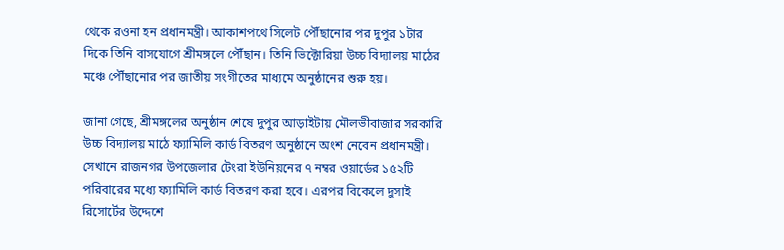থেকে রওনা হন প্রধানমন্ত্রী। আকাশপথে সিলেট পৌঁছানোর পর দুপুর ১টার দিকে তিনি বাসযোগে শ্রীমঙ্গলে পৌঁছান। তিনি ভিক্টোরিয়া উচ্চ বিদ্যালয় মাঠের মঞ্চে পৌঁছানোর পর জাতীয় সংগীতের মাধ্যমে অনুষ্ঠানের শুরু হয়।

জানা গেছে, শ্রীমঙ্গলের অনুষ্ঠান শেষে দুপুর আড়াইটায় মৌলভীবাজার সরকারি উচ্চ বিদ্যালয় মাঠে ফ্যামিলি কার্ড বিতরণ অনুষ্ঠানে অংশ নেবেন প্রধানমন্ত্রী। সেখানে রাজনগর উপজেলার টেংরা ইউনিয়নের ৭ নম্বর ওয়ার্ডের ১৫২টি পরিবারের মধ্যে ফ্যামিলি কার্ড বিতরণ করা হবে। এরপর বিকেলে দুসাই রিসোর্টের উদ্দেশে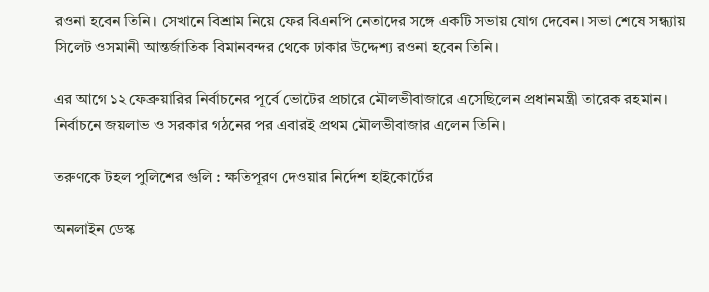রওনা হবেন তিনি। সেখানে বিশ্রাম নিয়ে ফের বিএনপি নেতাদের সঙ্গে একটি সভায় যোগ দেবেন। সভা শেষে সন্ধ্যায় সিলেট ওসমানী আন্তর্জাতিক বিমানবন্দর থেকে ঢাকার উদ্দেশ্য রওনা হবেন তিনি।

এর আগে ১২ ফেব্রুয়ারির নির্বাচনের পূর্বে ভোটের প্রচারে মৌলভীবাজারে এসেছিলেন প্রধানমন্ত্রী তারেক রহমান। নির্বাচনে জয়লাভ ও সরকার গঠনের পর এবারই প্রথম মৌলভীবাজার এলেন তিনি।

তরুণকে টহল পুলিশের গুলি : ক্ষতিপূরণ দেওয়ার নির্দেশ হাইকোর্টের

অনলাইন ডেস্ক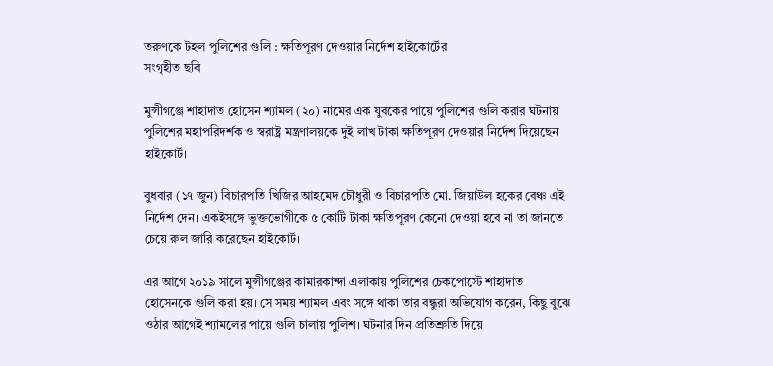তরুণকে টহল পুলিশের গুলি : ক্ষতিপূরণ দেওয়ার নির্দেশ হাইকোর্টের
সংগৃহীত ছবি

মুন্সীগঞ্জে শাহাদাত হোসেন শ্যামল (২০) নামের এক যুবকের পায়ে পুলিশের গুলি করার ঘটনায় পুলিশের মহাপরিদর্শক ও স্বরাষ্ট্র মন্ত্রণালয়কে দুই লাখ টাকা ক্ষতিপূরণ দেওয়ার নির্দেশ দিয়েছেন হাইকোর্ট।

বুধবার (১৭ জুন) বিচারপতি খিজির আহমেদ চৌধুরী ও বিচারপতি মো. জিয়াউল হকের বেঞ্চ এই নির্দেশ দেন। একইসঙ্গে ভুক্তভোগীকে ৫ কোটি টাকা ক্ষতিপূরণ কেনো দেওয়া হবে না তা জানতে চেয়ে রুল জারি করেছেন হাইকোর্ট।

এর আগে ২০১৯ সালে মুন্সীগঞ্জের কামারকান্দা এলাকায় পুলিশের চেকপোস্টে শাহাদাত হোসেনকে গুলি করা হয়। সে সময় শ্যামল এবং সঙ্গে থাকা তার বন্ধুরা অভিযোগ করেন, কিছু বুঝে ওঠার আগেই শ্যামলের পায়ে গুলি চালায় পুলিশ। ঘটনার দিন প্রতিশ্রুতি দিয়ে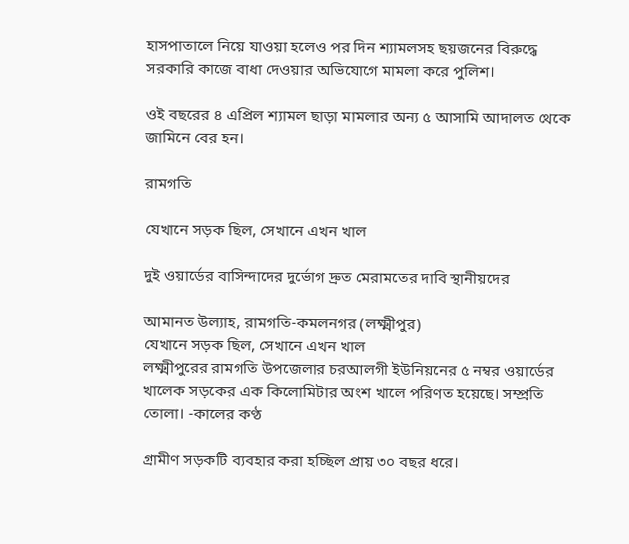হাসপাতালে নিয়ে যাওয়া হলেও পর দিন শ্যামলসহ ছয়জনের বিরুদ্ধে সরকারি কাজে বাধা দেওয়ার অভিযোগে মামলা করে পুলিশ।

ওই বছরের ৪ এপ্রিল শ্যামল ছাড়া মামলার অন্য ৫ আসামি আদালত থেকে জামিনে বের হন।

রামগতি

যেখানে সড়ক ছিল, সেখানে এখন খাল

দুই ওয়ার্ডের বাসিন্দাদের দুর্ভোগ দ্রুত মেরামতের দাবি স্থানীয়দের

আমানত উল্যাহ, রামগতি-কমলনগর (লক্ষ্মীপুর)
যেখানে সড়ক ছিল, সেখানে এখন খাল
লক্ষ্মীপুরের রামগতি উপজেলার চরআলগী ইউনিয়নের ৫ নম্বর ওয়ার্ডের খালেক সড়কের এক কিলোমিটার অংশ খালে পরিণত হয়েছে। সম্প্রতি তোলা। -কালের কণ্ঠ

গ্রামীণ সড়কটি ব্যবহার করা হচ্ছিল প্রায় ৩০ বছর ধরে।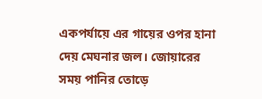একপর্যায়ে এর গায়ের ওপর হানা দেয় মেঘনার জল। জোয়ারের সময় পানির তোড়ে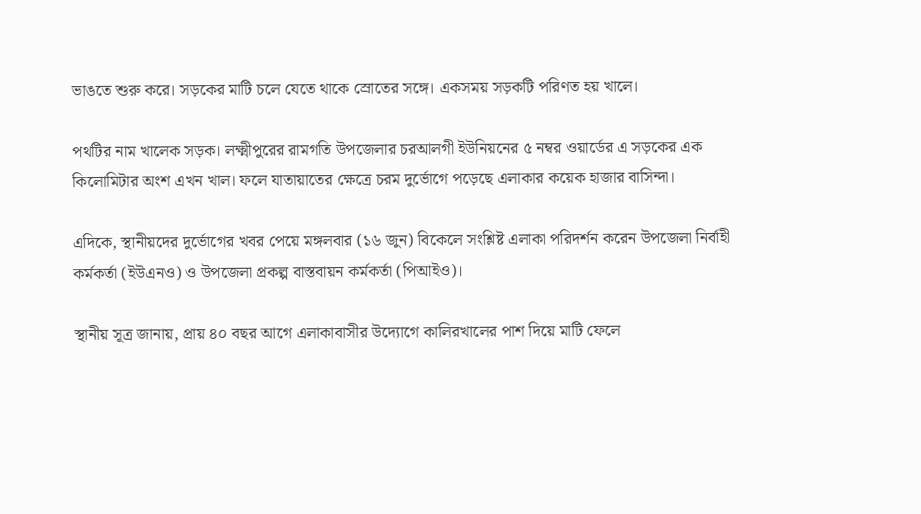ভাঙতে শুরু করে। সড়কের মাটি চলে যেতে থাকে স্রোতের সঙ্গে। একসময় সড়কটি পরিণত হয় খালে।

পথটির নাম খালেক সড়ক। লক্ষ্মীপুরের রামগতি উপজেলার চরআলগী ইউনিয়নের ৫ নম্বর ওয়ার্ডের এ সড়কের এক কিলোমিটার অংশ এখন খাল। ফলে যাতায়াতের ক্ষেত্রে চরম দুর্ভোগে পড়েছে এলাকার কয়েক হাজার বাসিন্দা।

এদিকে, স্থানীয়দের দুর্ভোগের খবর পেয়ে মঙ্গলবার (১৬ জুন) বিকেলে সংশ্লিষ্ট এলাকা পরিদর্শন করেন উপজেলা নির্বাহী কর্মকর্তা (ইউএনও) ও উপজেলা প্রকল্প বাস্তবায়ন কর্মকর্তা (পিআইও)।

স্থানীয় সূত্র জানায়, প্রায় ৪০ বছর আগে এলাকাবাসীর উদ্যোগে কালিরখালের পাশ দিয়ে মাটি ফেলে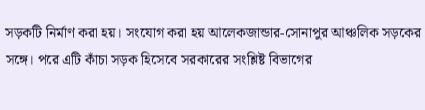সড়কটি নির্মাণ করা হয়। সংযোগ করা হয় আলেকজান্ডার-সোনাপুর আঞ্চলিক সড়কের সঙ্গে। পরে এটি কাঁচা সড়ক হিসেবে সরকারের সংশ্লিষ্ট বিভাগের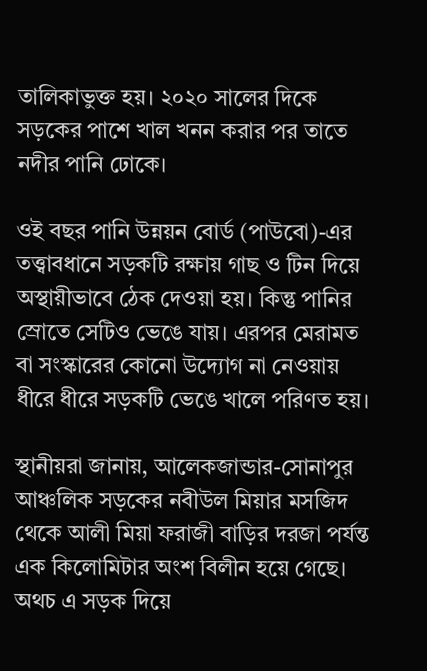তালিকাভুক্ত হয়। ২০২০ সালের দিকে সড়কের পাশে খাল খনন করার পর তাতে নদীর পানি ঢোকে।

ওই বছর পানি উন্নয়ন বোর্ড (পাউবো)-এর তত্ত্বাবধানে সড়কটি রক্ষায় গাছ ও টিন দিয়ে অস্থায়ীভাবে ঠেক দেওয়া হয়। কিন্তু পানির স্রোতে সেটিও ভেঙে যায়। এরপর মেরামত বা সংস্কারের কোনো উদ্যোগ না নেওয়ায় ধীরে ধীরে সড়কটি ভেঙে খালে পরিণত হয়।

স্থানীয়রা জানায়, আলেকজান্ডার-সোনাপুর আঞ্চলিক সড়কের নবীউল মিয়ার মসজিদ থেকে আলী মিয়া ফরাজী বাড়ির দরজা পর্যন্ত এক কিলোমিটার অংশ বিলীন হয়ে গেছে। অথচ এ সড়ক দিয়ে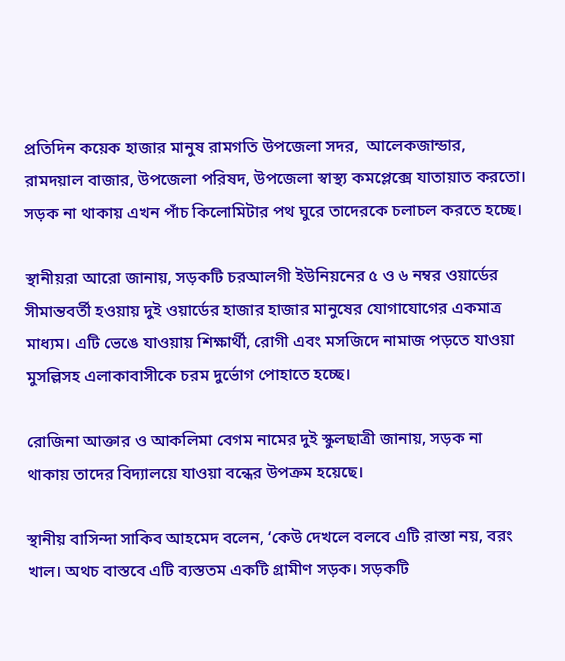প্রতিদিন কয়েক হাজার মানুষ রামগতি উপজেলা সদর,  আলেকজান্ডার, রামদয়াল বাজার, উপজেলা পরিষদ, উপজেলা স্বাস্থ্য কমপ্লেক্সে যাতায়াত করতো। সড়ক না থাকায় এখন পাঁচ কিলোমিটার পথ ঘুরে তাদেরকে চলাচল করতে হচ্ছে।

স্থানীয়রা আরো জানায়, সড়কটি চরআলগী ইউনিয়নের ৫ ও ৬ নম্বর ওয়ার্ডের সীমান্তবর্তী হওয়ায় দুই ওয়ার্ডের হাজার হাজার মানুষের যোগাযোগের একমাত্র মাধ্যম। এটি ভেঙে যাওয়ায় শিক্ষার্থী, রোগী এবং মসজিদে নামাজ পড়তে যাওয়া মুসল্লিসহ এলাকাবাসীকে চরম দুর্ভোগ পোহাতে হচ্ছে।

রোজিনা আক্তার ও আকলিমা বেগম নামের দুই স্কুলছাত্রী জানায়, সড়ক না থাকায় তাদের বিদ্যালয়ে যাওয়া বন্ধের উপক্রম হয়েছে।

স্থানীয় বাসিন্দা সাকিব আহমেদ বলেন, ‘কেউ দেখলে বলবে এটি রাস্তা নয়, বরং খাল। অথচ বাস্তবে এটি ব্যস্ততম একটি গ্রামীণ সড়ক। সড়কটি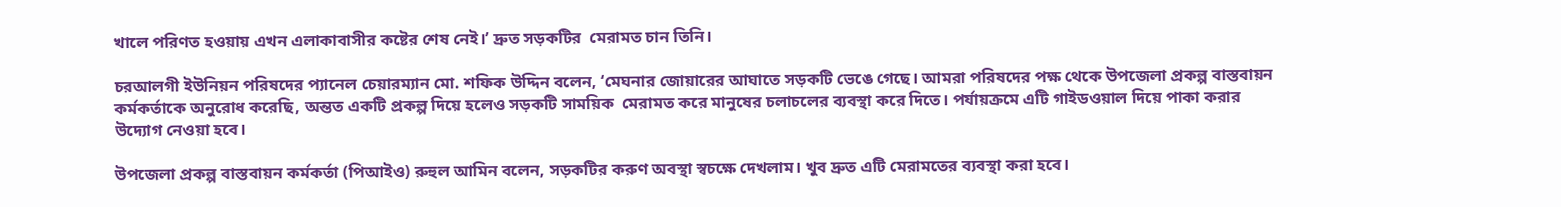খালে পরিণত হওয়ায় এখন এলাকাবাসীর কষ্টের শেষ নেই।’ দ্রুত সড়কটির  মেরামত চান তিনি।

চরআলগী ইউনিয়ন পরিষদের প্যানেল চেয়ারম্যান মো. শফিক উদ্দিন বলেন, ‘মেঘনার জোয়ারের আঘাতে সড়কটি ভেঙে গেছে। আমরা পরিষদের পক্ষ থেকে উপজেলা প্রকল্প বাস্তবায়ন কর্মকর্তাকে অনুরোধ করেছি, অন্তত একটি প্রকল্প দিয়ে হলেও সড়কটি সাময়িক  মেরামত করে মানুষের চলাচলের ব্যবস্থা করে দিতে। পর্যায়ক্রমে এটি গাইডওয়াল দিয়ে পাকা করার উদ্যোগ নেওয়া হবে।

উপজেলা প্রকল্প বাস্তবায়ন কর্মকর্তা (পিআইও) রুহুল আমিন বলেন, সড়কটির করুণ অবস্থা স্বচক্ষে দেখলাম। খুব দ্রুত এটি মেরামতের ব্যবস্থা করা হবে।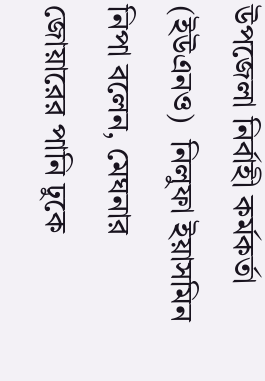উপজেলা নির্বাহী কর্মকর্তা (ইউএনও)  নিলুফা ইয়াসমিন নিপা বলেন, মেঘনার জোয়ারের পানি ঢুকে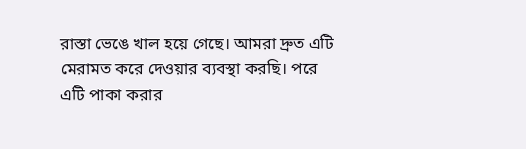রাস্তা ভেঙে খাল হয়ে গেছে। আমরা দ্রুত এটি মেরামত করে দেওয়ার ব্যবস্থা করছি। পরে এটি পাকা করার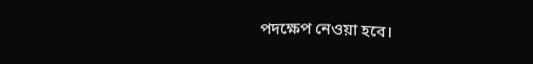পদক্ষেপ নেওয়া হবে।